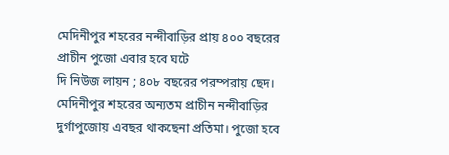মেদিনীপুর শহরের নন্দীবাড়ির প্রায় ৪০০ বছরের প্রাচীন পুজো এবার হবে ঘটে
দি নিউজ লায়ন ; ৪০৮ বছরের পরম্পরায় ছেদ। মেদিনীপুর শহরের অন্যতম প্রাচীন নন্দীবাড়ির দুর্গাপুজোয় এবছর থাকছেনা প্রতিমা। পুজো হবে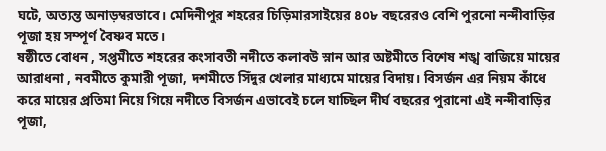ঘটে, অত্যন্ত অনাড়ম্বরভাবে। মেদিনীপুর শহরের চিড়িমারসাইয়ের ৪০৮ বছরেরও বেশি পুরনো নন্দীবাড়ির পূজা হয় সম্পূর্ণ বৈষ্ণব মতে।
ষষ্ঠীতে বোধন , সপ্তমীতে শহরের কংসাবতী নদীতে কলাবউ স্নান আর অষ্টমীতে বিশেষ শঙ্খ বাজিয়ে মায়ের আরাধনা , নবমীতে কুমারী পূজা, দশমীতে সিঁদুর খেলার মাধ্যমে মায়ের বিদায়। বিসর্জন এর নিয়ম কাঁধে করে মায়ের প্রতিমা নিয়ে গিয়ে নদীতে বিসর্জন এভাবেই চলে যাচ্ছিল দীর্ঘ বছরের পুরানো এই নন্দীবাড়ির পূজা,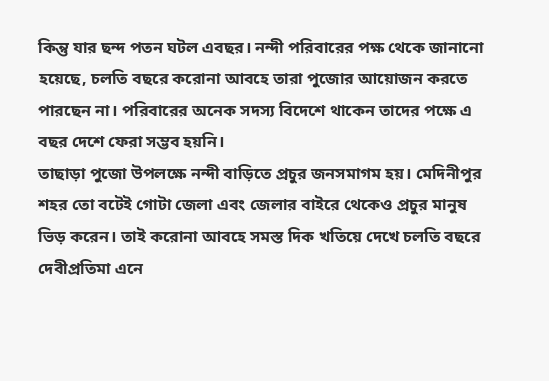কিন্তু যার ছন্দ পতন ঘটল এবছর। নন্দী পরিবারের পক্ষ থেকে জানানো হয়েছে, চলতি বছরে করোনা আবহে তারা পুজোর আয়োজন করতে পারছেন না। পরিবারের অনেক সদস্য বিদেশে থাকেন তাদের পক্ষে এ বছর দেশে ফেরা সম্ভব হয়নি।
তাছাড়া পুজো উপলক্ষে নন্দী বাড়িতে প্রচুর জনসমাগম হয়। মেদিনীপুর শহর তো বটেই গোটা জেলা এবং জেলার বাইরে থেকেও প্রচুর মানুষ ভিড় করেন। তাই করোনা আবহে সমস্ত দিক খতিয়ে দেখে চলতি বছরে দেবীপ্রতিমা এনে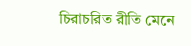চিরাচরিত রীতি মেনে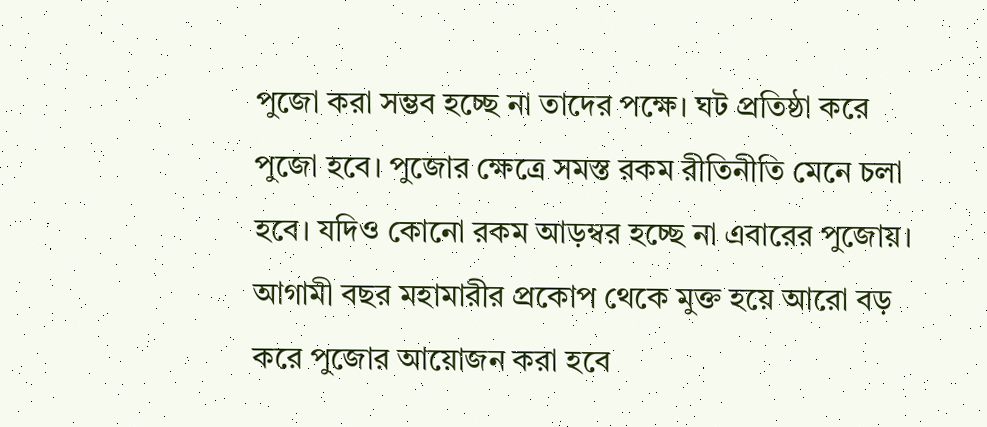পুজো করা সম্ভব হচ্ছে না তাদের পক্ষে। ঘট প্রতিষ্ঠা করে পুজো হবে। পুজোর ক্ষেত্রে সমস্ত রকম রীতিনীতি মেনে চলা হবে। যদিও কোনো রকম আড়ম্বর হচ্ছে না এবারের পুজোয়।
আগামী বছর মহামারীর প্রকোপ থেকে মুক্ত হয়ে আরো বড় করে পুজোর আয়োজন করা হবে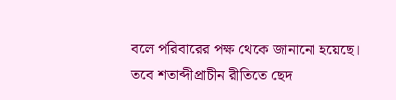বলে পরিবারের পক্ষ থেকে জানানো হয়েছে। তবে শতাব্দীপ্রাচীন রীতিতে ছেদ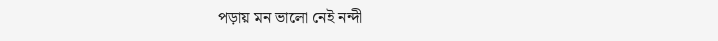পড়ায় মন ভালো নেই নন্দী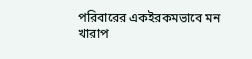পরিবারের একইরকমভাবে মন খারাপ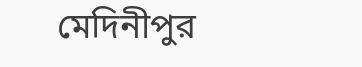মেদিনীপুর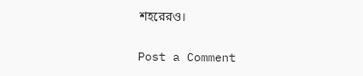শহরেরও।

Post a Comment